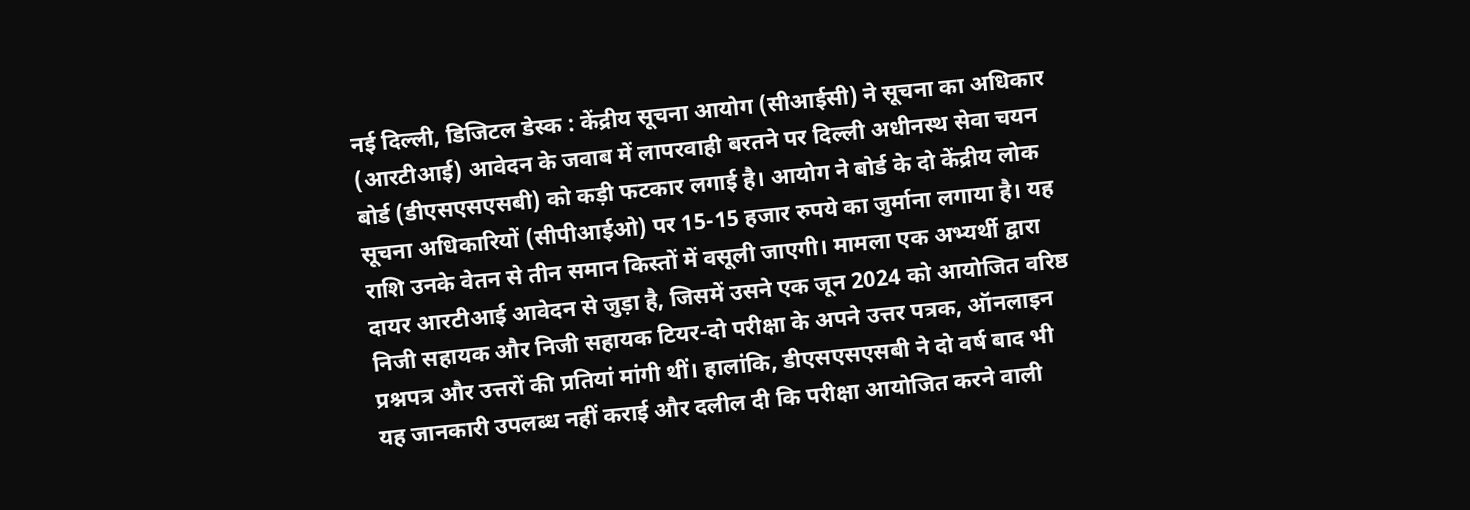नई दिल्ली, डिजिटल डेस्क : केंद्रीय सूचना आयोग (सीआईसी) ने सूचना का अधिकार (आरटीआई) आवेदन के जवाब में लापरवाही बरतने पर दिल्ली अधीनस्थ सेवा चयन बोर्ड (डीएसएसएसबी) को कड़ी फटकार लगाई है। आयोग ने बोर्ड के दो केंद्रीय लोक सूचना अधिकारियों (सीपीआईओ) पर 15-15 हजार रुपये का जुर्माना लगाया है। यह राशि उनके वेतन से तीन समान किस्तों में वसूली जाएगी। मामला एक अभ्यर्थी द्वारा दायर आरटीआई आवेदन से जुड़ा है, जिसमें उसने एक जून 2024 को आयोजित वरिष्ठ निजी सहायक और निजी सहायक टियर-दो परीक्षा के अपने उत्तर पत्रक, ऑनलाइन प्रश्नपत्र और उत्तरों की प्रतियां मांगी थीं। हालांकि, डीएसएसएसबी ने दो वर्ष बाद भी यह जानकारी उपलब्ध नहीं कराई और दलील दी कि परीक्षा आयोजित करने वाली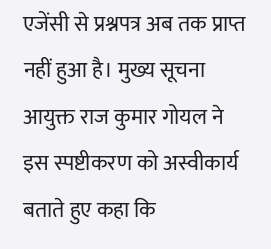एजेंसी से प्रश्नपत्र अब तक प्राप्त नहीं हुआ है। मुख्य सूचना आयुक्त राज कुमार गोयल ने इस स्पष्टीकरण को अस्वीकार्य बताते हुए कहा कि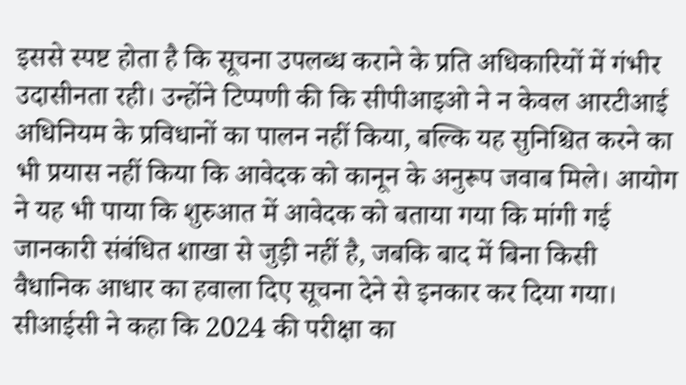इससे स्पष्ट होता है कि सूचना उपलब्ध कराने के प्रति अधिकारियों में गंभीर उदासीनता रही। उन्होंने टिप्पणी की कि सीपीआइओ ने न केवल आरटीआई अधिनियम के प्रविधानों का पालन नहीं किया, बल्कि यह सुनिश्चित करने का भी प्रयास नहीं किया कि आवेदक को कानून के अनुरूप जवाब मिले। आयोग ने यह भी पाया कि शुरुआत में आवेदक को बताया गया कि मांगी गई जानकारी संबंधित शाखा से जुड़ी नहीं है, जबकि बाद में बिना किसी वैधानिक आधार का हवाला दिए सूचना देने से इनकार कर दिया गया। सीआईसी ने कहा कि 2024 की परीक्षा का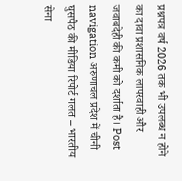प्रश्नपत्र वर्ष 2026 तक भी उपलब्ध न होने का दावा प्रशासनिक लापरवाही और जवाबदेही की कमी को दर्शाता है। Post navigation अरुणाचल प्रदेश में चीनी घुसपैठ की मीडिया रिपोर्ट गलत – भारतीय सेना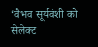‘वैभव सूर्यवंशी को सेलेक्ट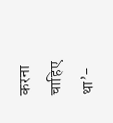करना चाहिए था’-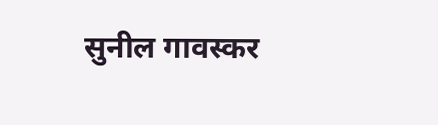सुनील गावस्कर